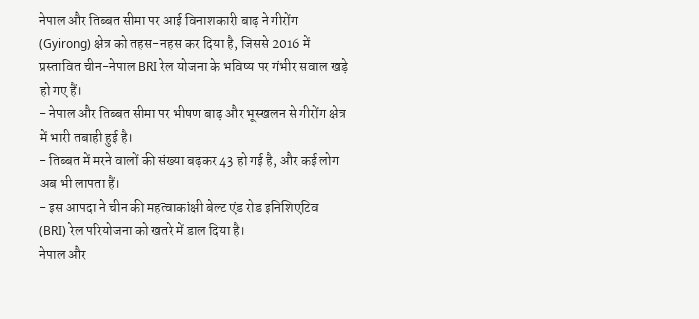नेपाल और तिब्बत सीमा पर आई विनाशकारी बाढ़ ने गीरोंग (Gyirong) क्षेत्र को तहस-नहस कर दिया है, जिससे 2016 में प्रस्तावित चीन-नेपाल BRI रेल योजना के भविष्य पर गंभीर सवाल खड़े हो गए हैं।
- नेपाल और तिब्बत सीमा पर भीषण बाढ़ और भूस्खलन से गीरोंग क्षेत्र में भारी तबाही हुई है।
- तिब्बत में मरने वालों की संख्या बढ़कर 43 हो गई है, और कई लोग अब भी लापता हैं।
- इस आपदा ने चीन की महत्वाकांक्षी बेल्ट एंड रोड इनिशिएटिव (BRI) रेल परियोजना को खतरे में डाल दिया है।
नेपाल और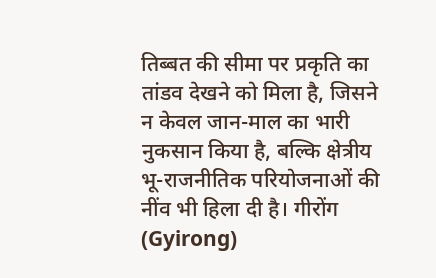तिब्बत की सीमा पर प्रकृति का तांडव देखने को मिला है, जिसने न केवल जान-माल का भारी नुकसान किया है, बल्कि क्षेत्रीय भू-राजनीतिक परियोजनाओं की नींव भी हिला दी है। गीरोंग (Gyirong)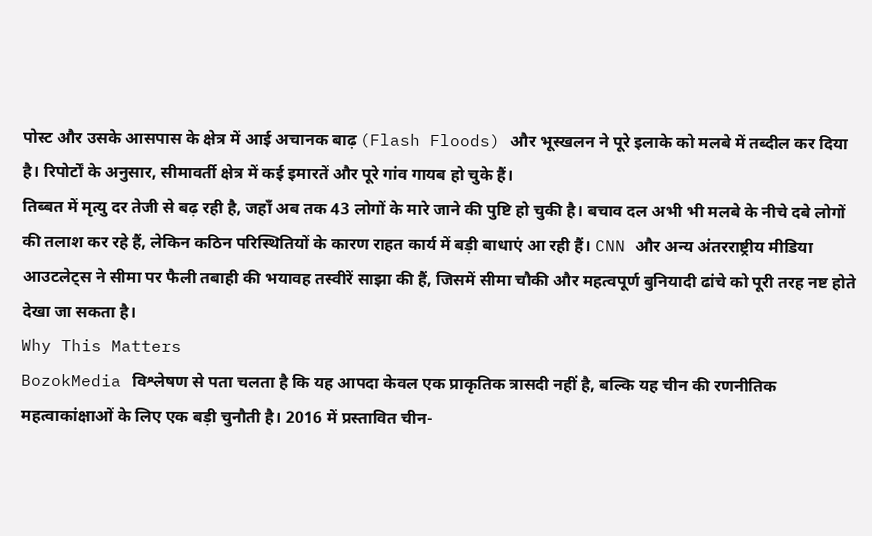पोस्ट और उसके आसपास के क्षेत्र में आई अचानक बाढ़ (Flash Floods) और भूस्खलन ने पूरे इलाके को मलबे में तब्दील कर दिया है। रिपोर्टों के अनुसार, सीमावर्ती क्षेत्र में कई इमारतें और पूरे गांव गायब हो चुके हैं।
तिब्बत में मृत्यु दर तेजी से बढ़ रही है, जहाँ अब तक 43 लोगों के मारे जाने की पुष्टि हो चुकी है। बचाव दल अभी भी मलबे के नीचे दबे लोगों की तलाश कर रहे हैं, लेकिन कठिन परिस्थितियों के कारण राहत कार्य में बड़ी बाधाएं आ रही हैं। CNN और अन्य अंतरराष्ट्रीय मीडिया आउटलेट्स ने सीमा पर फैली तबाही की भयावह तस्वीरें साझा की हैं, जिसमें सीमा चौकी और महत्वपूर्ण बुनियादी ढांचे को पूरी तरह नष्ट होते देखा जा सकता है।
Why This Matters
BozokMedia विश्लेषण से पता चलता है कि यह आपदा केवल एक प्राकृतिक त्रासदी नहीं है, बल्कि यह चीन की रणनीतिक महत्वाकांक्षाओं के लिए एक बड़ी चुनौती है। 2016 में प्रस्तावित चीन-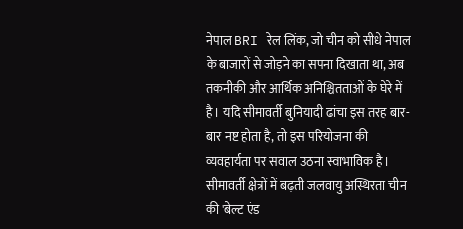नेपाल BRI रेल लिंक, जो चीन को सीधे नेपाल के बाजारों से जोड़ने का सपना दिखाता था, अब तकनीकी और आर्थिक अनिश्चितताओं के घेरे में है। यदि सीमावर्ती बुनियादी ढांचा इस तरह बार-बार नष्ट होता है, तो इस परियोजना की व्यवहार्यता पर सवाल उठना स्वाभाविक है।
सीमावर्ती क्षेत्रों में बढ़ती जलवायु अस्थिरता चीन की 'बेल्ट एंड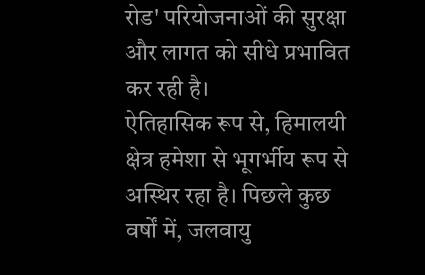रोड' परियोजनाओं की सुरक्षा और लागत को सीधे प्रभावित कर रही है।
ऐतिहासिक रूप से, हिमालयी क्षेत्र हमेशा से भूगर्भीय रूप से अस्थिर रहा है। पिछले कुछ वर्षों में, जलवायु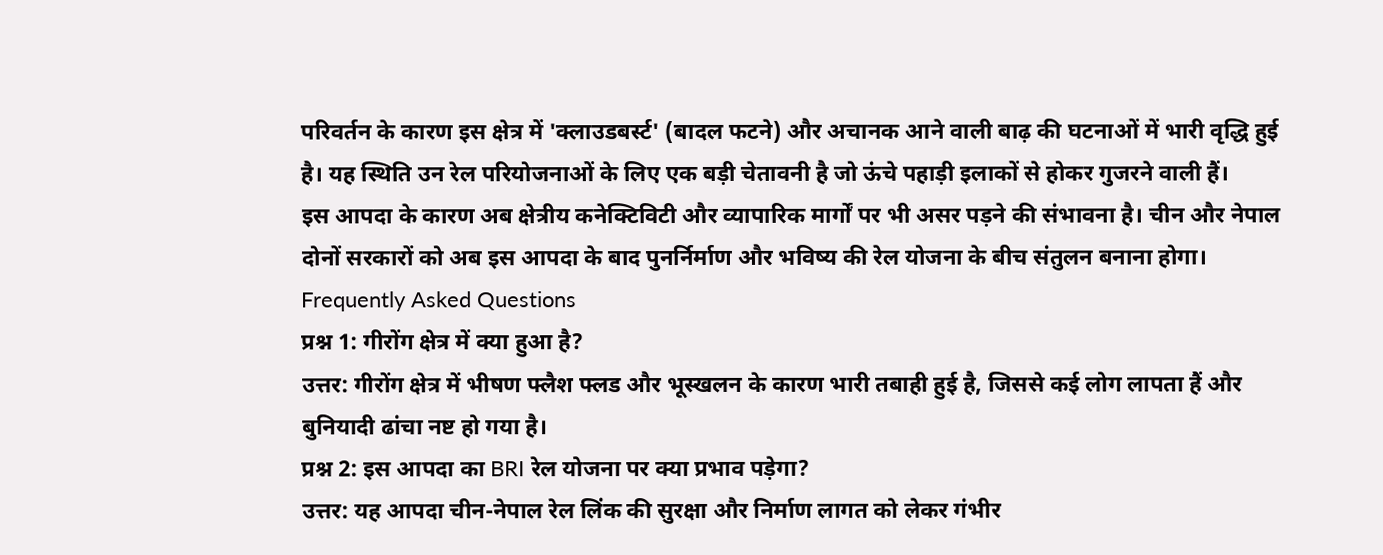परिवर्तन के कारण इस क्षेत्र में 'क्लाउडबर्स्ट' (बादल फटने) और अचानक आने वाली बाढ़ की घटनाओं में भारी वृद्धि हुई है। यह स्थिति उन रेल परियोजनाओं के लिए एक बड़ी चेतावनी है जो ऊंचे पहाड़ी इलाकों से होकर गुजरने वाली हैं।
इस आपदा के कारण अब क्षेत्रीय कनेक्टिविटी और व्यापारिक मार्गों पर भी असर पड़ने की संभावना है। चीन और नेपाल दोनों सरकारों को अब इस आपदा के बाद पुनर्निर्माण और भविष्य की रेल योजना के बीच संतुलन बनाना होगा।
Frequently Asked Questions
प्रश्न 1: गीरोंग क्षेत्र में क्या हुआ है?
उत्तर: गीरोंग क्षेत्र में भीषण फ्लैश फ्लड और भूस्खलन के कारण भारी तबाही हुई है, जिससे कई लोग लापता हैं और बुनियादी ढांचा नष्ट हो गया है।
प्रश्न 2: इस आपदा का BRI रेल योजना पर क्या प्रभाव पड़ेगा?
उत्तर: यह आपदा चीन-नेपाल रेल लिंक की सुरक्षा और निर्माण लागत को लेकर गंभीर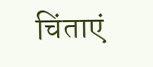चिंताएं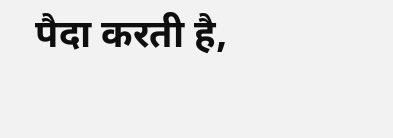पैदा करती है,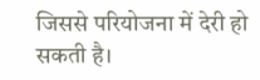जिससे परियोजना में देरी हो सकती है।